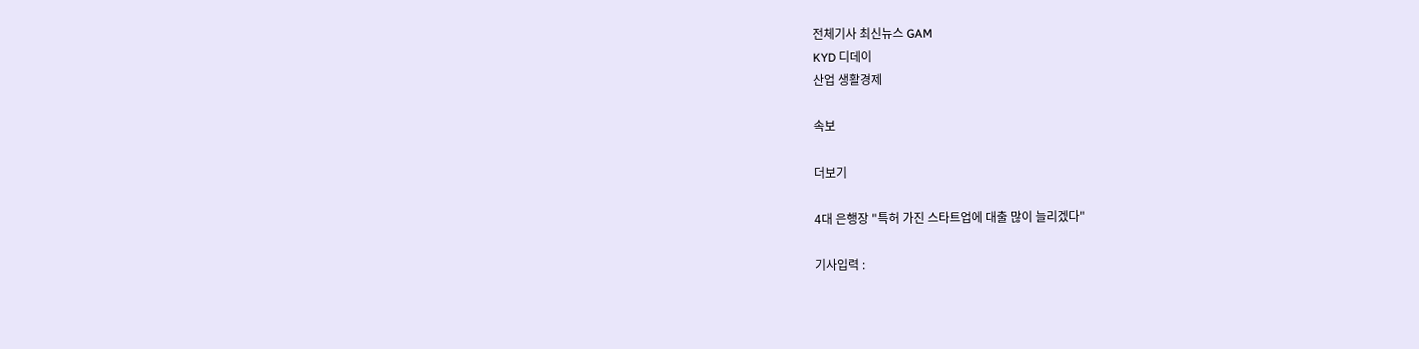전체기사 최신뉴스 GAM
KYD 디데이
산업 생활경제

속보

더보기

4대 은행장 "특허 가진 스타트업에 대출 많이 늘리겠다"

기사입력 :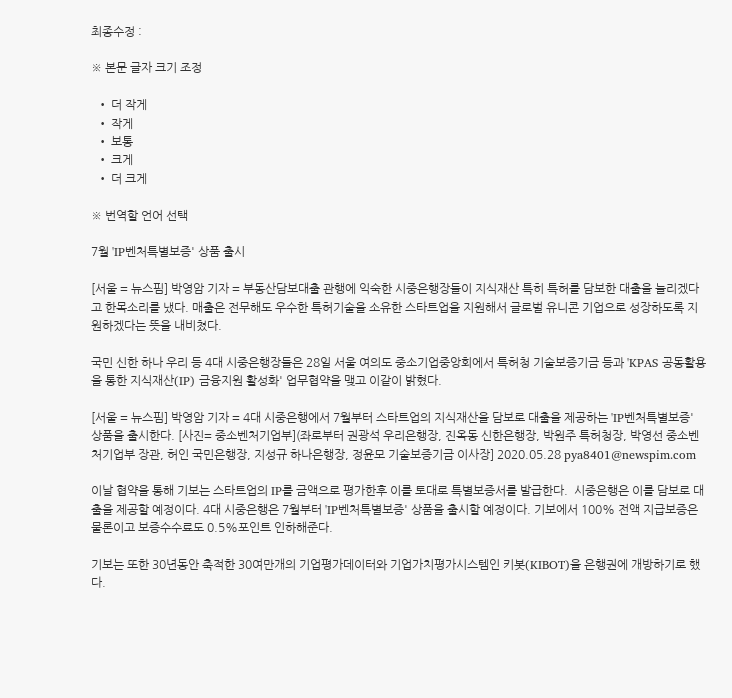최종수정 :

※ 본문 글자 크기 조정

  • 더 작게
  • 작게
  • 보통
  • 크게
  • 더 크게

※ 번역할 언어 선택

7월 'IP벤처특별보증' 상품 출시

[서울 = 뉴스핌] 박영암 기자 = 부동산담보대출 관행에 익숙한 시중은행장들이 지식재산 특히 특허를 담보한 대출을 늘리겠다고 한목소리를 냈다. 매출은 전무해도 우수한 특허기술을 소유한 스타트업을 지원해서 글로벌 유니콘 기업으로 성장하도록 지원하겠다는 뜻을 내비쳤다.

국민 신한 하나 우리 등 4대 시중은행장들은 28일 서울 여의도 중소기업중앙회에서 특허청 기술보증기금 등과 'KPAS 공동활용을 통한 지식재산(IP) 금융지원 활성화' 업무협약을 맺고 이같이 밝혔다.

[서울 = 뉴스핌] 박영암 기자 = 4대 시중은행에서 7월부터 스타트업의 지식재산을 담보로 대출을 제공하는 'IP벤처특별보증' 상품을 출시한다. [사진= 중소벤처기업부](좌로부터 권광석 우리은행장, 진옥동 신한은행장, 박원주 특허청장, 박영선 중소벤처기업부 장관, 허인 국민은행장, 지성규 하나은행장, 정윤모 기술보증기금 이사장] 2020.05.28 pya8401@newspim.com

이날 협약을 통해 기보는 스타트업의 IP를 금액으로 평가한후 이를 토대로 특별보증서를 발급한다.  시중은행은 이를 담보로 대출을 제공할 예정이다. 4대 시중은행은 7월부터 'IP벤처특별보증' 상품을 출시할 예정이다. 기보에서 100% 전액 지급보증은 물론이고 보증수수료도 0.5%포인트 인하해준다.

기보는 또한 30년동안 축적한 30여만개의 기업평가데이터와 기업가치평가시스템인 키봇(KIBOT)을 은행권에 개방하기로 했다.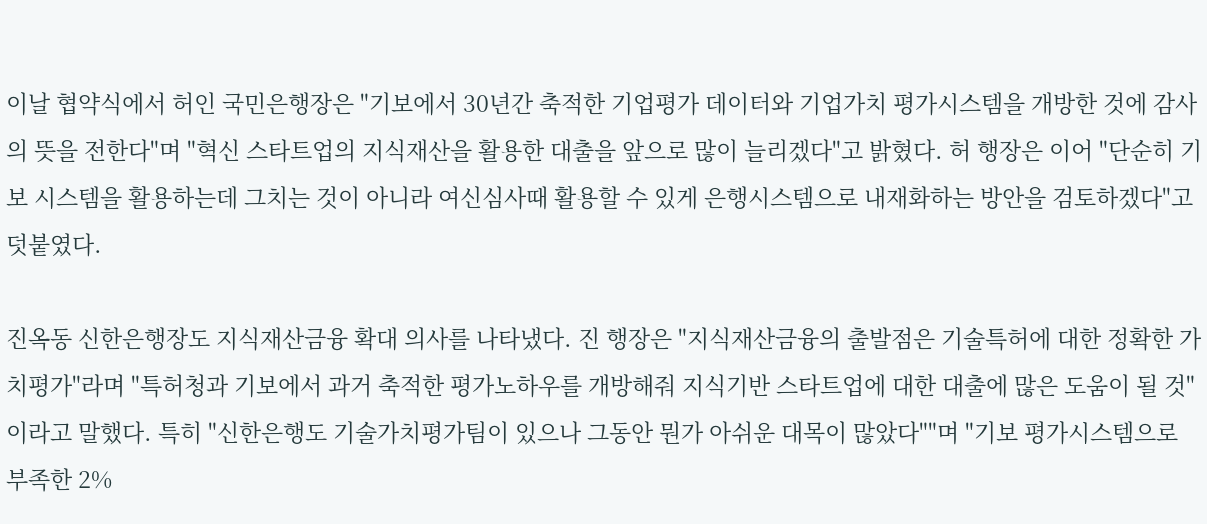이날 협약식에서 허인 국민은행장은 "기보에서 30년간 축적한 기업평가 데이터와 기업가치 평가시스템을 개방한 것에 감사의 뜻을 전한다"며 "혁신 스타트업의 지식재산을 활용한 대출을 앞으로 많이 늘리겠다"고 밝혔다. 허 행장은 이어 "단순히 기보 시스템을 활용하는데 그치는 것이 아니라 여신심사때 활용할 수 있게 은행시스템으로 내재화하는 방안을 검토하겠다"고 덧붙였다.

진옥동 신한은행장도 지식재산금융 확대 의사를 나타냈다. 진 행장은 "지식재산금융의 출발점은 기술특허에 대한 정확한 가치평가"라며 "특허청과 기보에서 과거 축적한 평가노하우를 개방해줘 지식기반 스타트업에 대한 대출에 많은 도움이 될 것"이라고 말했다. 특히 "신한은행도 기술가치평가팀이 있으나 그동안 뭔가 아쉬운 대목이 많았다""며 "기보 평가시스템으로 부족한 2%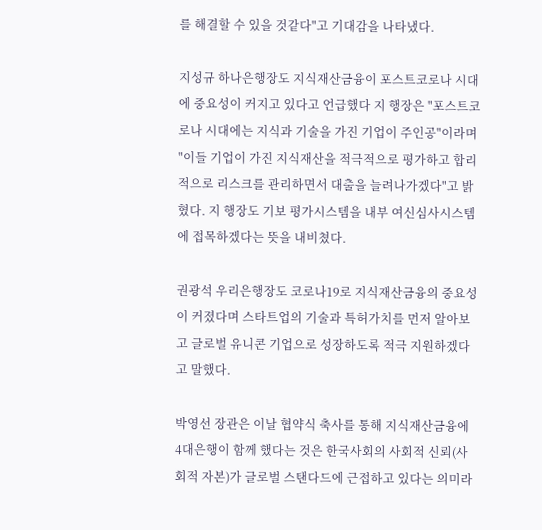를 해결할 수 있을 것같다"고 기대감을 나타냈다.

지성규 하나은행장도 지식재산금융이 포스트코로나 시대에 중요성이 커지고 있다고 언급했다 지 행장은 "포스트코로나 시대에는 지식과 기술을 가진 기업이 주인공"이라며 "이들 기업이 가진 지식재산을 적극적으로 평가하고 합리적으로 리스크를 관리하면서 대출을 늘려나가겠다"고 밝혔다. 지 행장도 기보 평가시스템을 내부 여신심사시스템에 접목하겠다는 뜻을 내비쳤다.

권광석 우리은행장도 코로나19로 지식재산금융의 중요성이 커졌다며 스타트업의 기술과 특허가치를 먼저 알아보고 글로벌 유니콘 기업으로 성장하도록 적극 지원하겠다고 말했다.

박영선 장관은 이날 협약식 축사를 통해 지식재산금융에 4대은행이 함께 했다는 것은 한국사회의 사회적 신뢰(사회적 자본)가 글로벌 스탠다드에 근접하고 있다는 의미라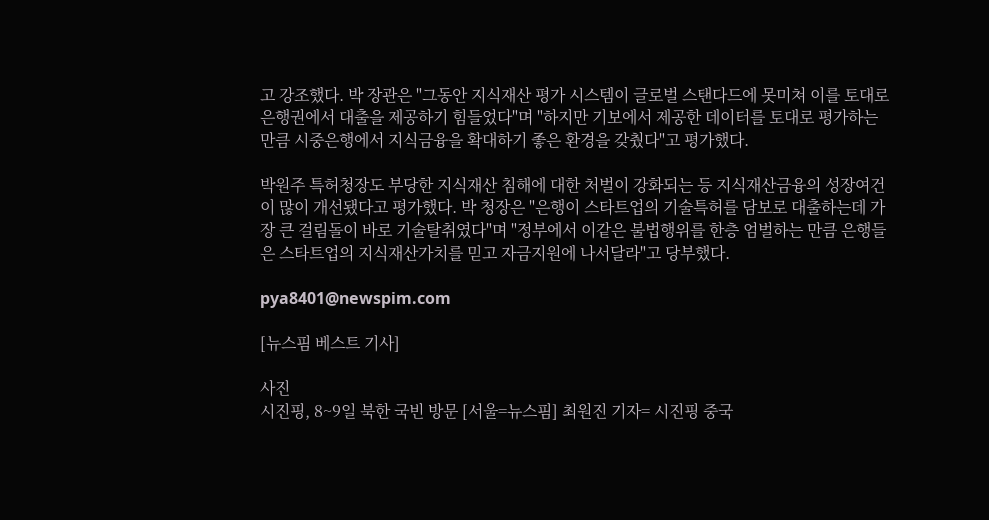고 강조했다. 박 장관은 "그동안 지식재산 평가 시스템이 글로벌 스탠다드에 못미쳐 이를 토대로 은행권에서 대출을 제공하기 힘들었다"며 "하지만 기보에서 제공한 데이터를 토대로 평가하는 만큼 시중은행에서 지식금융을 확대하기 좋은 환경을 갖췄다"고 평가했다.

박원주 특허청장도 부당한 지식재산 침해에 대한 처벌이 강화되는 등 지식재산금융의 성장여건이 많이 개선됐다고 평가했다. 박 청장은 "은행이 스타트업의 기술특허를 담보로 대출하는데 가장 큰 걸림돌이 바로 기술탈취였다"며 "정부에서 이같은 불법행위를 한층 엄벌하는 만큼 은행들은 스타트업의 지식재산가치를 믿고 자금지원에 나서달라"고 당부했다.

pya8401@newspim.com

[뉴스핌 베스트 기사]

사진
시진핑, 8~9일 북한 국빈 방문 [서울=뉴스핌] 최원진 기자= 시진핑 중국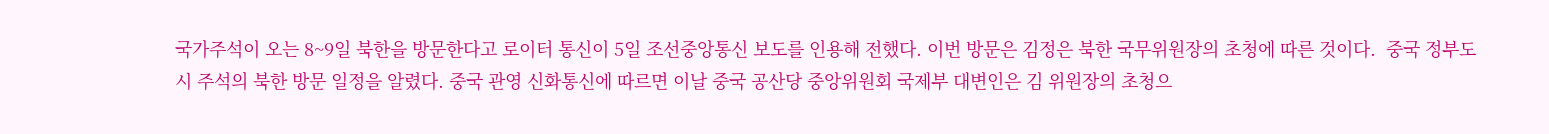국가주석이 오는 8~9일 북한을 방문한다고 로이터 통신이 5일 조선중앙통신 보도를 인용해 전했다. 이번 방문은 김정은 북한 국무위원장의 초청에 따른 것이다.  중국 정부도 시 주석의 북한 방문 일정을 알렸다. 중국 관영 신화통신에 따르면 이날 중국 공산당 중앙위원회 국제부 대변인은 김 위원장의 초청으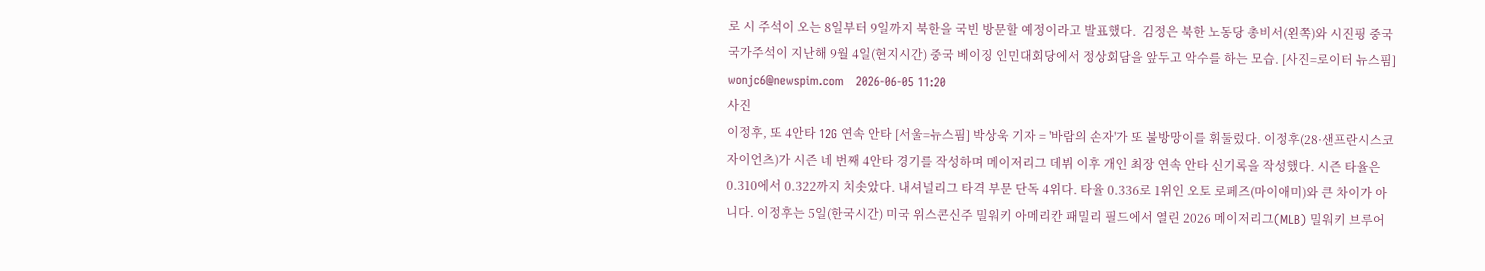로 시 주석이 오는 8일부터 9일까지 북한을 국빈 방문할 예정이라고 발표했다.  김정은 북한 노동당 총비서(왼쪽)와 시진핑 중국 국가주석이 지난해 9월 4일(현지시간) 중국 베이징 인민대회당에서 정상회담을 앞두고 악수를 하는 모습. [사진=로이터 뉴스핌] wonjc6@newspim.com   2026-06-05 11:20
사진
이정후, 또 4안타 12G 연속 안타 [서울=뉴스핌] 박상욱 기자 = '바람의 손자'가 또 불방망이를 휘둘렀다. 이정후(28·샌프란시스코 자이언츠)가 시즌 네 번째 4안타 경기를 작성하며 메이저리그 데뷔 이후 개인 최장 연속 안타 신기록을 작성했다. 시즌 타율은 0.310에서 0.322까지 치솟았다. 내셔널리그 타격 부문 단독 4위다. 타율 0.336로 1위인 오토 로페즈(마이애미)와 큰 차이가 아니다. 이정후는 5일(한국시간) 미국 위스콘신주 밀워키 아메리칸 패밀리 필드에서 열린 2026 메이저리그(MLB) 밀워키 브루어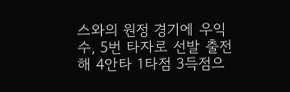스와의 원정 경기에 우익수, 5번 타자로 선발 출전해 4안타 1타점 3득점으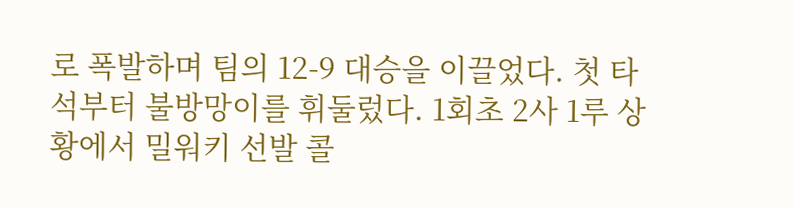로 폭발하며 팀의 12-9 대승을 이끌었다. 첫 타석부터 불방망이를 휘둘렀다. 1회초 2사 1루 상황에서 밀워키 선발 콜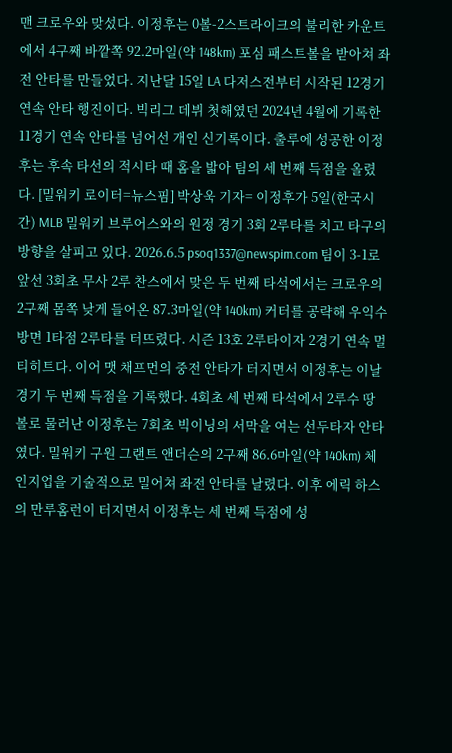맨 크로우와 맞섰다. 이정후는 0볼-2스트라이크의 불리한 카운트에서 4구째 바깥쪽 92.2마일(약 148km) 포심 패스트볼을 받아쳐 좌전 안타를 만들었다. 지난달 15일 LA 다저스전부터 시작된 12경기 연속 안타 행진이다. 빅리그 데뷔 첫해였던 2024년 4월에 기록한 11경기 연속 안타를 넘어선 개인 신기록이다. 출루에 성공한 이정후는 후속 타선의 적시타 때 홈을 밟아 팀의 세 번째 득점을 올렸다. [밀워키 로이터=뉴스핌] 박상욱 기자= 이정후가 5일(한국시간) MLB 밀워키 브루어스와의 원정 경기 3회 2루타를 치고 타구의 방향을 살피고 있다. 2026.6.5 psoq1337@newspim.com 팀이 3-1로 앞선 3회초 무사 2루 찬스에서 맞은 두 번째 타석에서는 크로우의 2구째 몸쪽 낮게 들어온 87.3마일(약 140km) 커터를 공략해 우익수 방면 1타점 2루타를 터뜨렸다. 시즌 13호 2루타이자 2경기 연속 멀티히트다. 이어 맷 채프먼의 중전 안타가 터지면서 이정후는 이날 경기 두 번째 득점을 기록했다. 4회초 세 번째 타석에서 2루수 땅볼로 물러난 이정후는 7회초 빅이닝의 서막을 여는 선두타자 안타였다. 밀워키 구원 그랜트 앤더슨의 2구째 86.6마일(약 140km) 체인지업을 기술적으로 밀어쳐 좌전 안타를 날렸다. 이후 에릭 하스의 만루홈런이 터지면서 이정후는 세 번째 득점에 성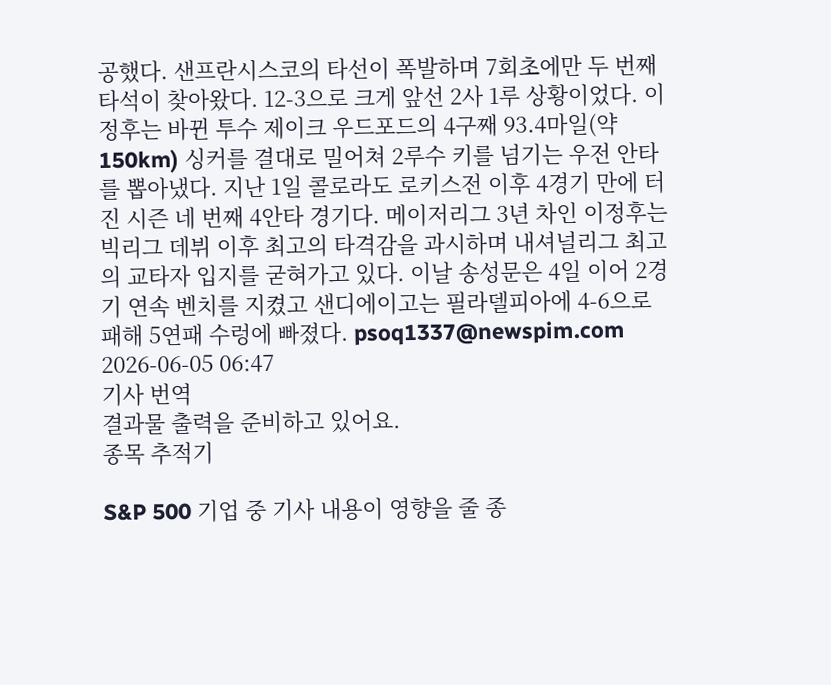공했다. 샌프란시스코의 타선이 폭발하며 7회초에만 두 번째 타석이 찾아왔다. 12-3으로 크게 앞선 2사 1루 상황이었다. 이정후는 바뀐 투수 제이크 우드포드의 4구째 93.4마일(약 150km) 싱커를 결대로 밀어쳐 2루수 키를 넘기는 우전 안타를 뽑아냈다. 지난 1일 콜로라도 로키스전 이후 4경기 만에 터진 시즌 네 번째 4안타 경기다. 메이저리그 3년 차인 이정후는 빅리그 데뷔 이후 최고의 타격감을 과시하며 내셔널리그 최고의 교타자 입지를 굳혀가고 있다. 이날 송성문은 4일 이어 2경기 연속 벤치를 지켰고 샌디에이고는 필라델피아에 4-6으로 패해 5연패 수렁에 빠졌다. psoq1337@newspim.com 2026-06-05 06:47
기사 번역
결과물 출력을 준비하고 있어요.
종목 추적기

S&P 500 기업 중 기사 내용이 영향을 줄 종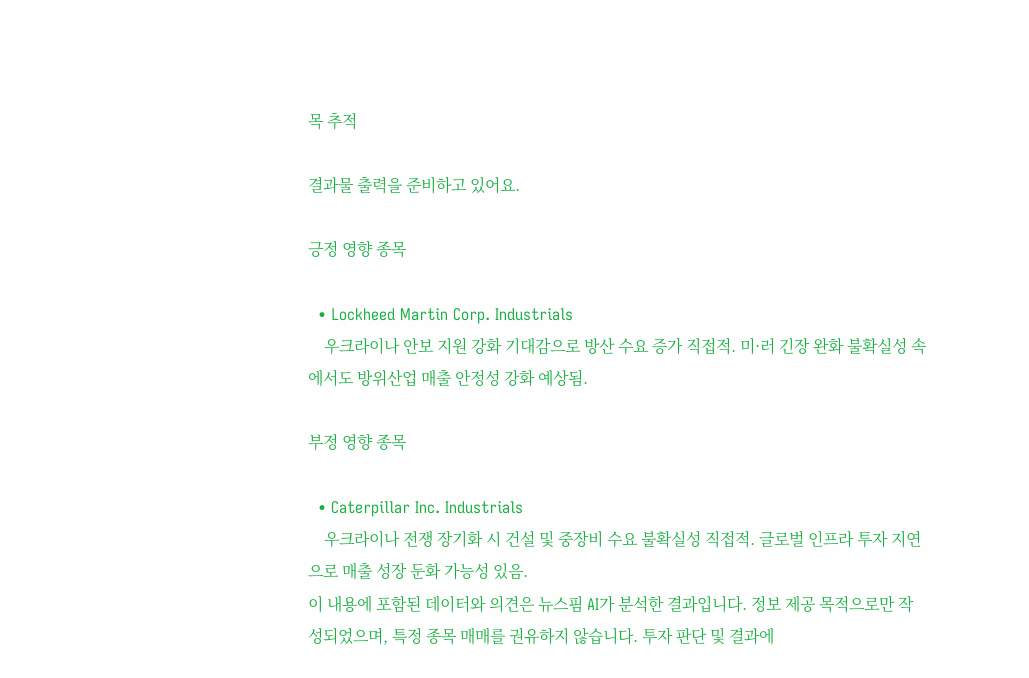목 추적

결과물 출력을 준비하고 있어요.

긍정 영향 종목

  • Lockheed Martin Corp. Industrials
    우크라이나 안보 지원 강화 기대감으로 방산 수요 증가 직접적. 미·러 긴장 완화 불확실성 속에서도 방위산업 매출 안정성 강화 예상됨.

부정 영향 종목

  • Caterpillar Inc. Industrials
    우크라이나 전쟁 장기화 시 건설 및 중장비 수요 불확실성 직접적. 글로벌 인프라 투자 지연으로 매출 성장 둔화 가능성 있음.
이 내용에 포함된 데이터와 의견은 뉴스핌 AI가 분석한 결과입니다. 정보 제공 목적으로만 작성되었으며, 특정 종목 매매를 권유하지 않습니다. 투자 판단 및 결과에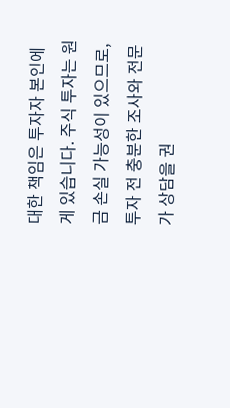대한 책임은 투자자 본인에게 있습니다. 주식 투자는 원금 손실 가능성이 있으므로, 투자 전 충분한 조사와 전문가 상담을 권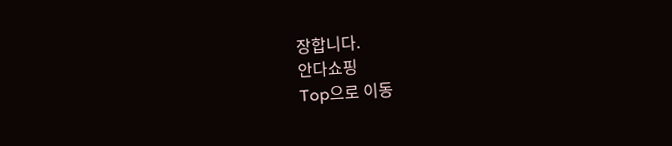장합니다.
안다쇼핑
Top으로 이동